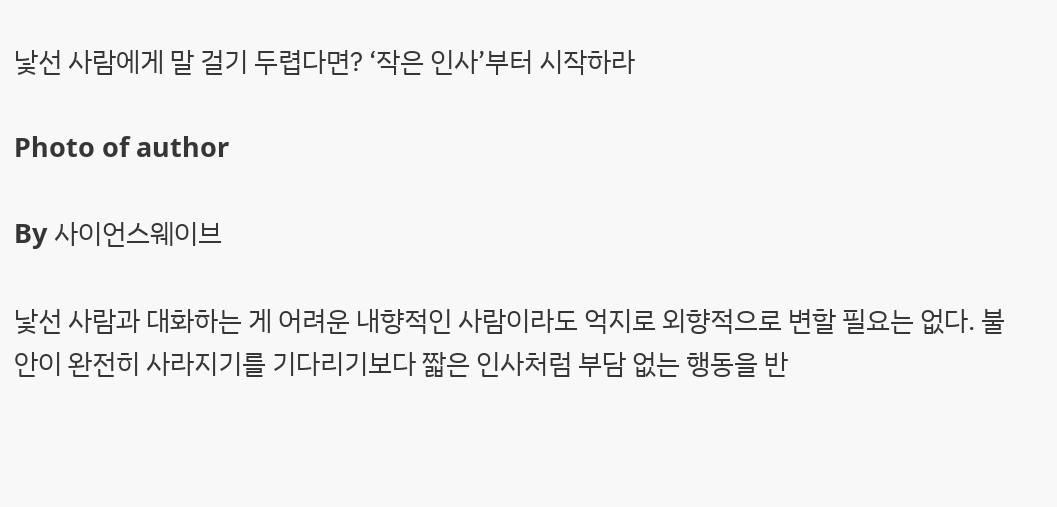낯선 사람에게 말 걸기 두렵다면? ‘작은 인사’부터 시작하라

Photo of author

By 사이언스웨이브

낯선 사람과 대화하는 게 어려운 내향적인 사람이라도 억지로 외향적으로 변할 필요는 없다. 불안이 완전히 사라지기를 기다리기보다 짧은 인사처럼 부담 없는 행동을 반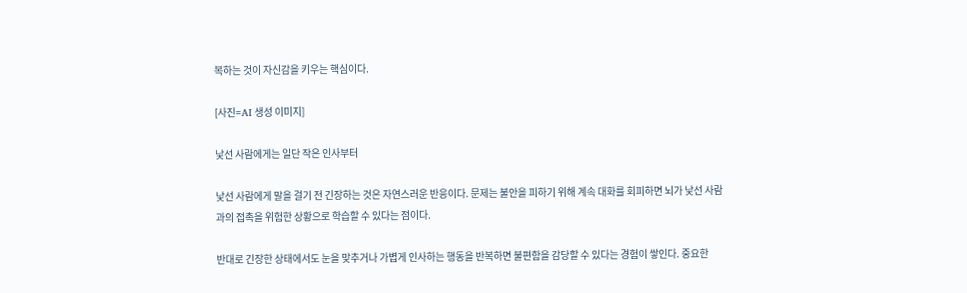복하는 것이 자신감을 키우는 핵심이다.

[사진=AI 생성 이미지]

낯선 사람에게는 일단 작은 인사부터

낯선 사람에게 말을 걸기 전 긴장하는 것은 자연스러운 반응이다. 문제는 불안을 피하기 위해 계속 대화를 회피하면 뇌가 낯선 사람과의 접촉을 위험한 상황으로 학습할 수 있다는 점이다.

반대로 긴장한 상태에서도 눈을 맞추거나 가볍게 인사하는 행동을 반복하면 불편함을 감당할 수 있다는 경험이 쌓인다. 중요한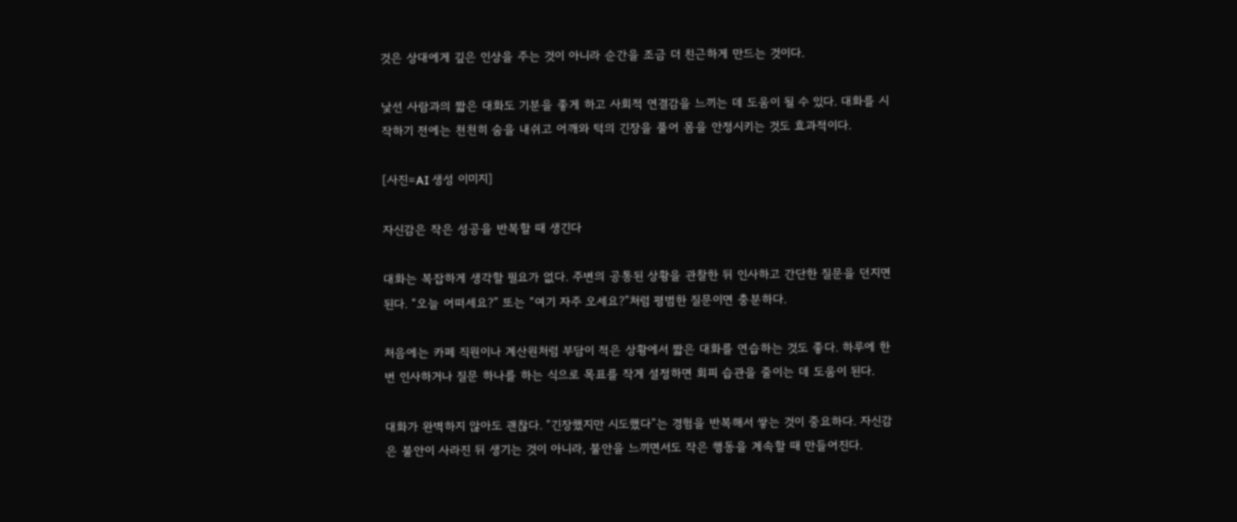것은 상대에게 깊은 인상을 주는 것이 아니라 순간을 조금 더 친근하게 만드는 것이다.

낯선 사람과의 짧은 대화도 기분을 좋게 하고 사회적 연결감을 느끼는 데 도움이 될 수 있다. 대화를 시작하기 전에는 천천히 숨을 내쉬고 어깨와 턱의 긴장을 풀어 몸을 안정시키는 것도 효과적이다.

[사진=AI 생성 이미지]

자신감은 작은 성공을 반복할 때 생긴다

대화는 복잡하게 생각할 필요가 없다. 주변의 공통된 상황을 관찰한 뒤 인사하고 간단한 질문을 던지면 된다. “오늘 어떠세요?” 또는 “여기 자주 오세요?”처럼 평범한 질문이면 충분하다.

처음에는 카페 직원이나 계산원처럼 부담이 적은 상황에서 짧은 대화를 연습하는 것도 좋다. 하루에 한 번 인사하거나 질문 하나를 하는 식으로 목표를 작게 설정하면 회피 습관을 줄이는 데 도움이 된다.

대화가 완벽하지 않아도 괜찮다. “긴장했지만 시도했다”는 경험을 반복해서 쌓는 것이 중요하다. 자신감은 불안이 사라진 뒤 생기는 것이 아니라, 불안을 느끼면서도 작은 행동을 계속할 때 만들어진다.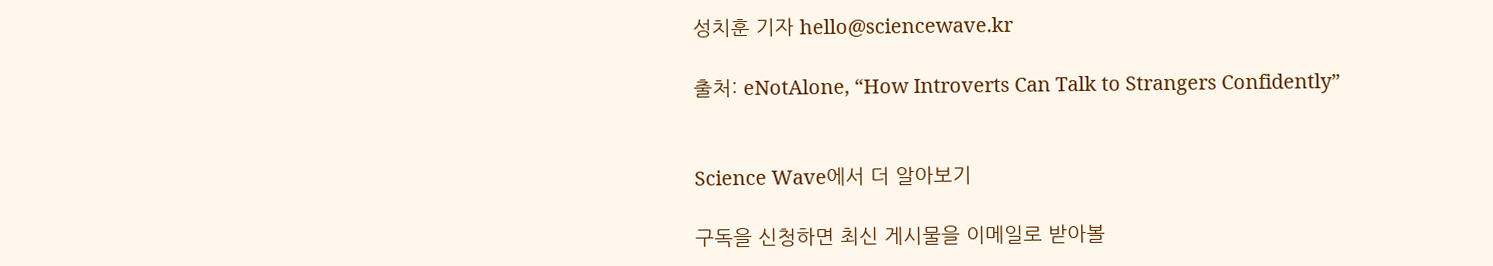성치훈 기자 hello@sciencewave.kr

출처: eNotAlone, “How Introverts Can Talk to Strangers Confidently”


Science Wave에서 더 알아보기

구독을 신청하면 최신 게시물을 이메일로 받아볼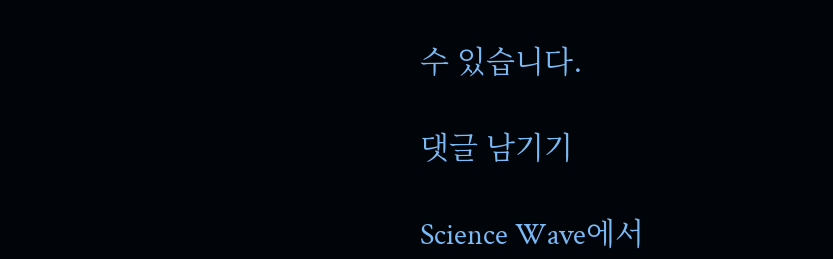수 있습니다.

댓글 남기기

Science Wave에서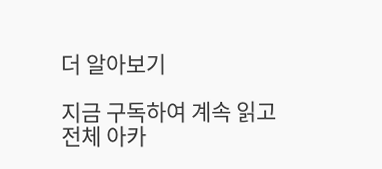더 알아보기

지금 구독하여 계속 읽고 전체 아카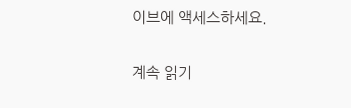이브에 액세스하세요.

계속 읽기